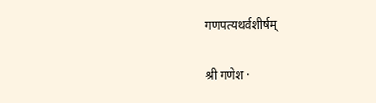गणपत्यथर्वशीर्षम्

श्री गणेश ·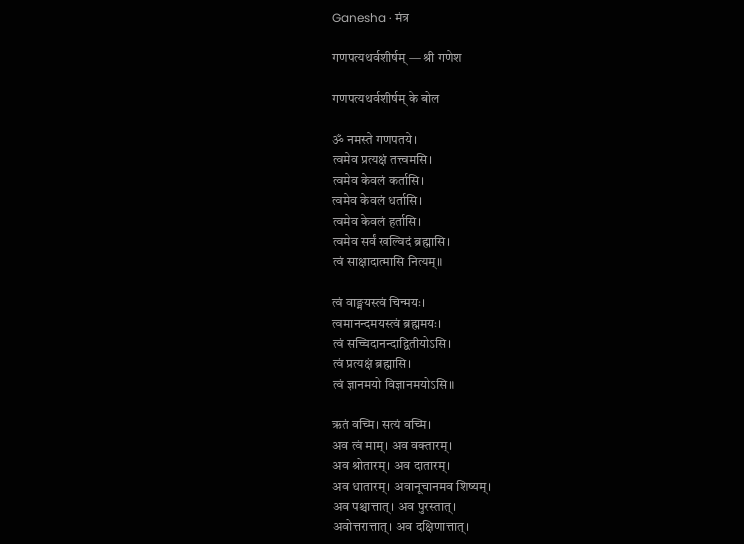Ganesha · मंत्र

गणपत्यथर्वशीर्षम् — श्री गणेश

गणपत्यथर्वशीर्षम् के बोल

ॐ नमस्ते गणपतये।
त्वमेव प्रत्यक्षं तत्त्वमसि।
त्वमेव केवलं कर्तासि।
त्वमेव केवलं धर्तासि।
त्वमेव केवलं हर्तासि।
त्वमेव सर्वं खल्विदं ब्रह्मासि।
त्वं साक्षादात्मासि नित्यम्॥

त्वं वाङ्मयस्त्वं चिन्मयः।
त्वमानन्दमयस्त्वं ब्रह्ममयः।
त्वं सच्चिदानन्दाद्वितीयोऽसि।
त्वं प्रत्यक्षं ब्रह्मासि।
त्वं ज्ञानमयो विज्ञानमयोऽसि॥

ऋतं वच्मि। सत्यं वच्मि।
अव त्वं माम्। अव वक्तारम्।
अव श्रोतारम्। अव दातारम्।
अव धातारम्। अवानूचानमव शिष्यम्।
अव पश्चात्तात्। अव पुरस्तात्।
अवोत्तरात्तात्। अव दक्षिणात्तात्।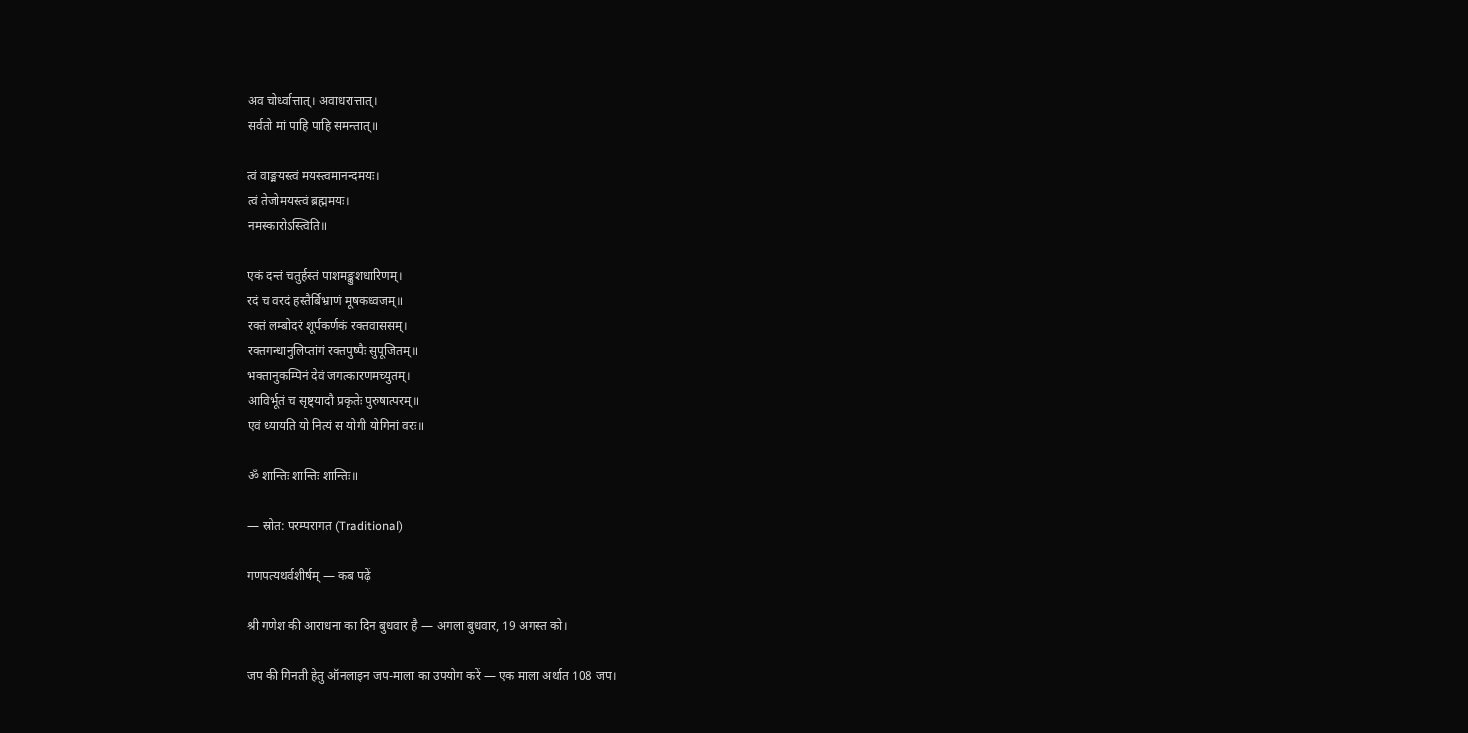अव चोर्ध्वात्तात्। अवाधरात्तात्।
सर्वतो मां पाहि पाहि समन्तात्॥

त्वं वाङ्मयस्त्वं मयस्त्वमानन्दमयः।
त्वं तेजोमयस्त्वं ब्रह्ममयः।
नमस्कारोऽस्त्विति॥

एकं दन्तं चतुर्हस्तं पाशमङ्कुशधारिणम्।
रदं च वरदं हस्तैर्बिभ्राणं मूषकध्वजम्॥
रक्तं लम्बोदरं शूर्पकर्णकं रक्तवाससम्।
रक्तगन्धानुलिप्तांगं रक्तपुष्पैः सुपूजितम्॥
भक्तानुकम्पिनं देवं जगत्कारणमच्युतम्।
आविर्भूतं च सृष्ट्यादौ प्रकृतेः पुरुषात्परम्॥
एवं ध्यायति यो नित्यं स योगी योगिनां वरः॥

ॐ शान्तिः शान्तिः शान्तिः॥

— स्रोत: परम्परागत (Traditional)

गणपत्यथर्वशीर्षम् — कब पढ़ें

श्री गणेश की आराधना का दिन बुधवार है — अगला बुधवार, 19 अगस्त को।

जप की गिनती हेतु ऑनलाइन जप-माला का उपयोग करें — एक माला अर्थात 108 जप।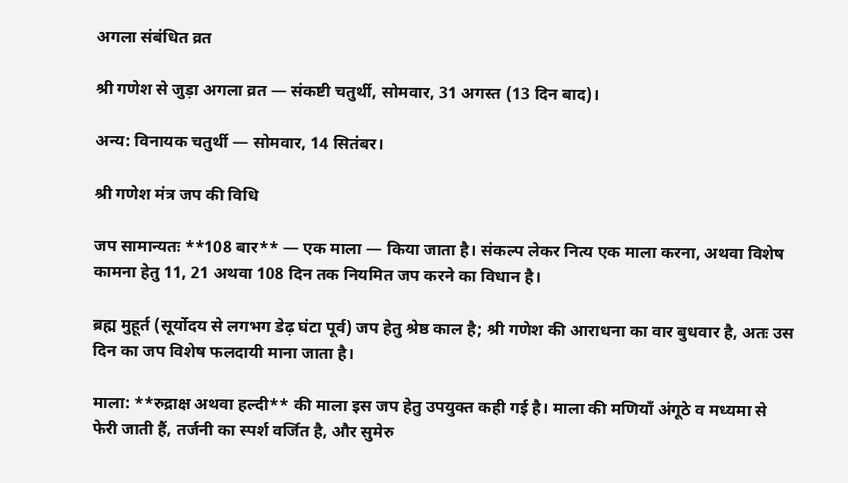अगला संबंधित व्रत

श्री गणेश से जुड़ा अगला व्रत — संकष्टी चतुर्थी, सोमवार, 31 अगस्त (13 दिन बाद)।

अन्य: विनायक चतुर्थी — सोमवार, 14 सितंबर।

श्री गणेश मंत्र जप की विधि

जप सामान्यतः **108 बार** — एक माला — किया जाता है। संकल्प लेकर नित्य एक माला करना, अथवा विशेष कामना हेतु 11, 21 अथवा 108 दिन तक नियमित जप करने का विधान है।

ब्रह्म मुहूर्त (सूर्योदय से लगभग डेढ़ घंटा पूर्व) जप हेतु श्रेष्ठ काल है; श्री गणेश की आराधना का वार बुधवार है, अतः उस दिन का जप विशेष फलदायी माना जाता है।

माला: **रुद्राक्ष अथवा हल्दी** की माला इस जप हेतु उपयुक्त कही गई है। माला की मणियाँ अंगूठे व मध्यमा से फेरी जाती हैं, तर्जनी का स्पर्श वर्जित है, और सुमेरु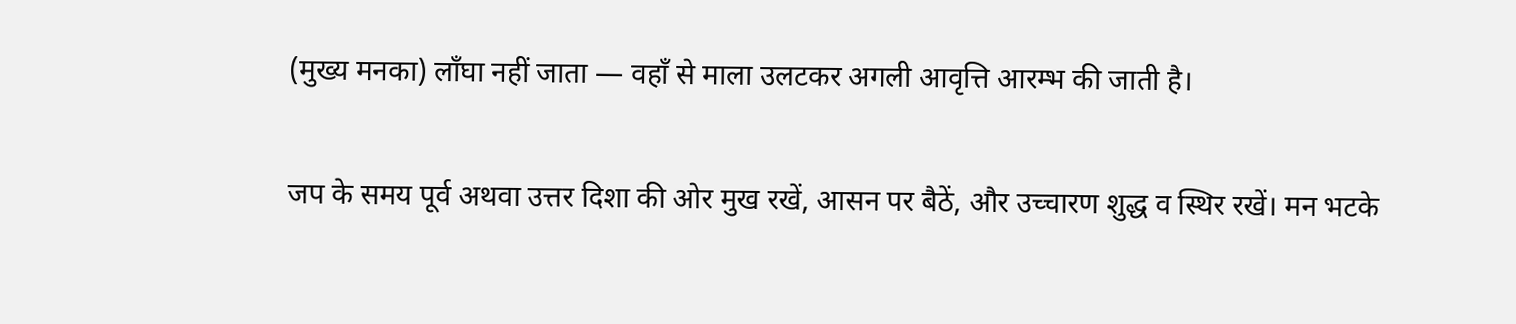(मुख्य मनका) लाँघा नहीं जाता — वहाँ से माला उलटकर अगली आवृत्ति आरम्भ की जाती है।

जप के समय पूर्व अथवा उत्तर दिशा की ओर मुख रखें, आसन पर बैठें, और उच्चारण शुद्ध व स्थिर रखें। मन भटके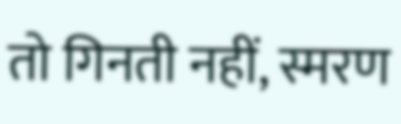तो गिनती नहीं, स्मरण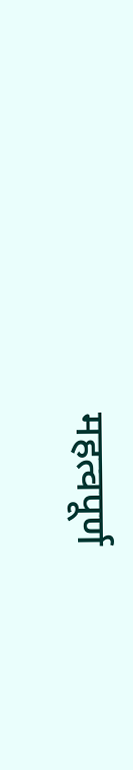महत्वपूर्ण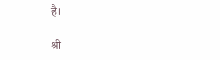है।

श्री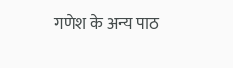गणेश के अन्य पाठ